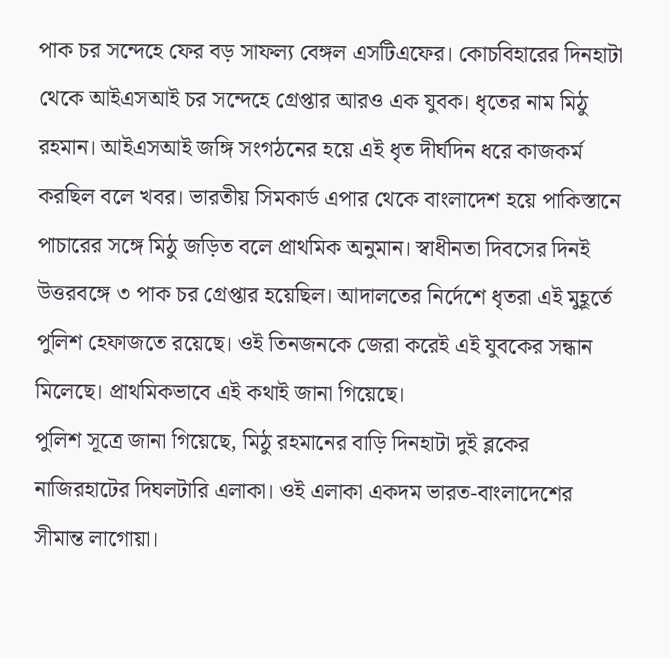পাক চর সন্দেহে ফের বড় সাফল্য বেঙ্গল এসটিএফের। কোচবিহারের দিনহাটা থেকে আইএসআই চর সন্দেহে গ্রেপ্তার আরও এক যুবক। ধৃতের নাম মিঠু রহমান। আইএসআই জঙ্গি সংগঠনের হয়ে এই ধৃত দীর্ঘদিন ধরে কাজকর্ম করছিল বলে খবর। ভারতীয় সিমকার্ড এপার থেকে বাংলাদেশ হয়ে পাকিস্তানে পাচারের সঙ্গে মিঠু জড়িত বলে প্রাথমিক অনুমান। স্বাধীনতা দিবসের দিনই উত্তরবঙ্গে ৩ পাক চর গ্রেপ্তার হয়েছিল। আদালতের নির্দেশে ধৃতরা এই মুহূর্তে পুলিশ হেফাজতে রয়েছে। ওই তিনজনকে জেরা করেই এই যুবকের সন্ধান মিলেছে। প্রাথমিকভাবে এই কথাই জানা গিয়েছে।
পুলিশ সূত্রে জানা গিয়েছে, মিঠু রহমানের বাড়ি দিনহাটা দুই ব্লকের নাজিরহাটের দিঘলটারি এলাকা। ওই এলাকা একদম ভারত-বাংলাদেশের সীমান্ত লাগোয়া।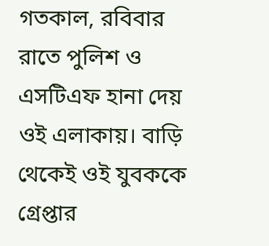গতকাল, রবিবার রাতে পুলিশ ও এসটিএফ হানা দেয় ওই এলাকায়। বাড়ি থেকেই ওই যুবককে গ্রেপ্তার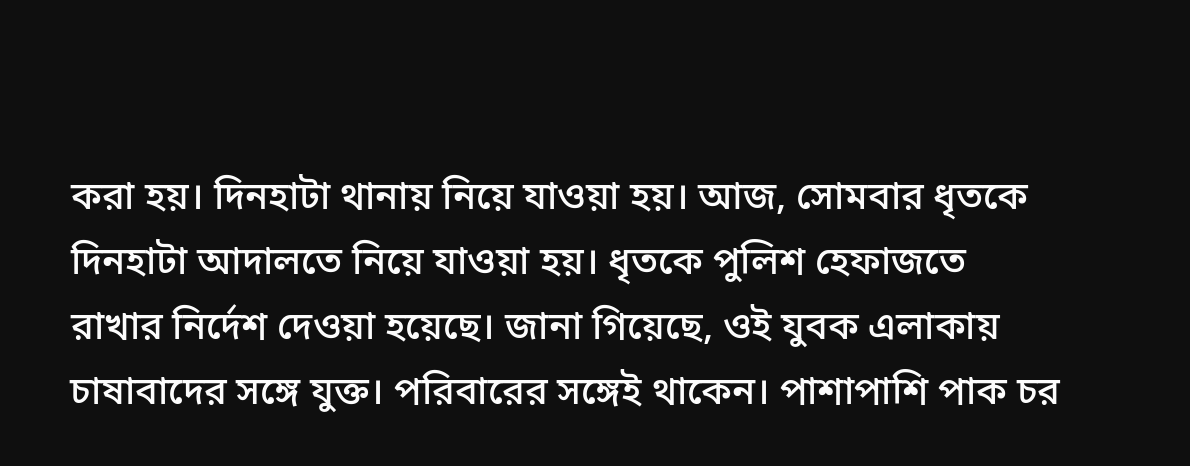করা হয়। দিনহাটা থানায় নিয়ে যাওয়া হয়। আজ, সোমবার ধৃতকে দিনহাটা আদালতে নিয়ে যাওয়া হয়। ধৃতকে পুলিশ হেফাজতে রাখার নির্দেশ দেওয়া হয়েছে। জানা গিয়েছে, ওই যুবক এলাকায় চাষাবাদের সঙ্গে যুক্ত। পরিবারের সঙ্গেই থাকেন। পাশাপাশি পাক চর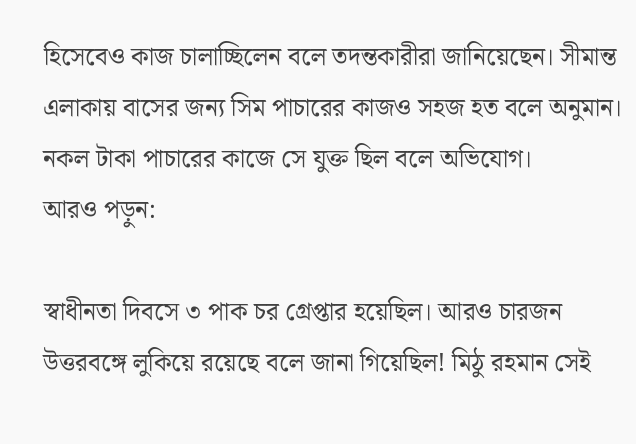হিসেবেও কাজ চালাচ্ছিলেন বলে তদন্তকারীরা জানিয়েছেন। সীমান্ত এলাকায় বাসের জন্য সিম পাচারের কাজও সহজ হত বলে অনুমান। নকল টাকা পাচারের কাজে সে যুক্ত ছিল বলে অভিযোগ।
আরও পড়ুন:

স্বাধীনতা দিবসে ৩ পাক চর গ্রেপ্তার হয়েছিল। আরও চারজন উত্তরবঙ্গে লুকিয়ে রয়েছে বলে জানা গিয়েছিল! মিঠু রহমান সেই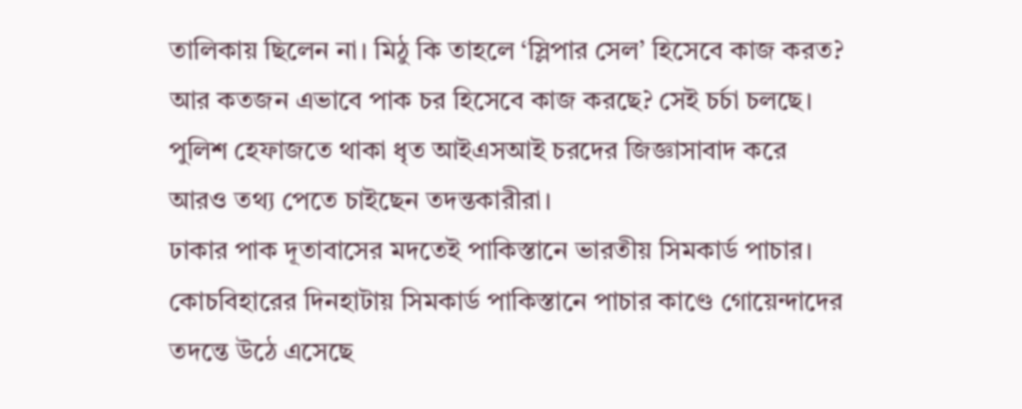তালিকায় ছিলেন না। মিঠু কি তাহলে ‘স্লিপার সেল’ হিসেবে কাজ করত? আর কতজন এভাবে পাক চর হিসেবে কাজ করছে? সেই চর্চা চলছে। পুলিশ হেফাজতে থাকা ধৃত আইএসআই চরদের জিজ্ঞাসাবাদ করে আরও তথ্য পেতে চাইছেন তদন্তকারীরা।
ঢাকার পাক দূতাবাসের মদতেই পাকিস্তানে ভারতীয় সিমকার্ড পাচার। কোচবিহারের দিনহাটায় সিমকার্ড পাকিস্তানে পাচার কাণ্ডে গোয়েন্দাদের তদন্তে উঠে এসেছে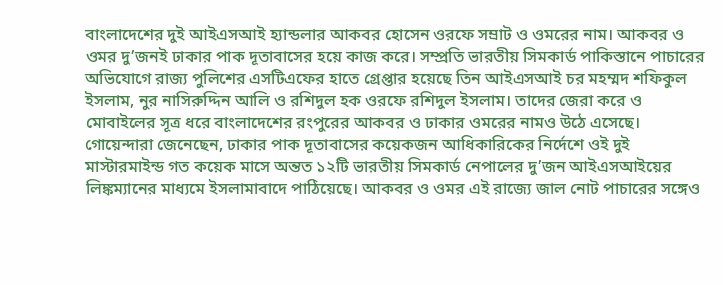বাংলাদেশের দুই আইএসআই হ্যান্ডলার আকবর হোসেন ওরফে সম্রাট ও ওমরের নাম। আকবর ও ওমর দু’জনই ঢাকার পাক দূতাবাসের হয়ে কাজ করে। সম্প্রতি ভারতীয় সিমকার্ড পাকিস্তানে পাচারের অভিযোগে রাজ্য পুলিশের এসটিএফের হাতে গ্রেপ্তার হয়েছে তিন আইএসআই চর মহম্মদ শফিকুল ইসলাম, নুর নাসিরুদ্দিন আলি ও রশিদুল হক ওরফে রশিদুল ইসলাম। তাদের জেরা করে ও মোবাইলের সূত্র ধরে বাংলাদেশের রংপুরের আকবর ও ঢাকার ওমরের নামও উঠে এসেছে।
গোয়েন্দারা জেনেছেন, ঢাকার পাক দূতাবাসের কয়েকজন আধিকারিকের নির্দেশে ওই দুই মাস্টারমাইন্ড গত কয়েক মাসে অন্তত ১২টি ভারতীয় সিমকার্ড নেপালের দু’জন আইএসআইয়ের লিঙ্কম্যানের মাধ্যমে ইসলামাবাদে পাঠিয়েছে। আকবর ও ওমর এই রাজ্যে জাল নোট পাচারের সঙ্গেও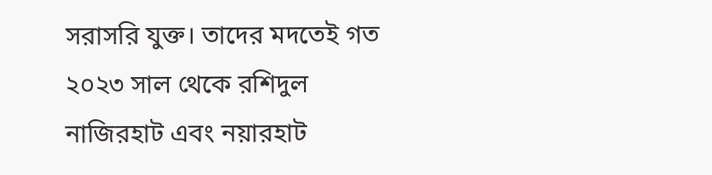সরাসরি যুক্ত। তাদের মদতেই গত ২০২৩ সাল থেকে রশিদুল নাজিরহাট এবং নয়ারহাট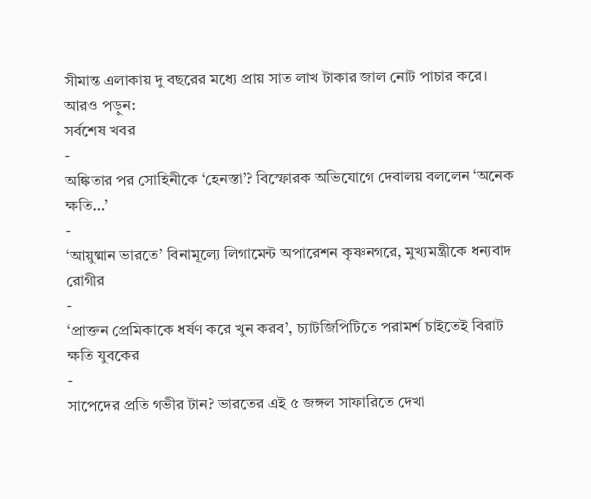সীমান্ত এলাকায় দু বছরের মধ্যে প্রায় সাত লাখ টাকার জাল নোট পাচার করে।
আরও পড়ুন:
সর্বশেষ খবর
-
অঙ্কিতার পর সোহিনীকে ‘হেনস্তা’? বিস্ফোরক অভিযোগে দেবালয় বললেন ‘অনেক ক্ষতি…’
-
‘আয়ুষ্মান ভারতে’ বিনামূল্যে লিগামেন্ট অপারেশন কৃষ্ণনগরে, মুখ্যমন্ত্রীকে ধন্যবাদ রোগীর
-
‘প্রাক্তন প্রেমিকাকে ধর্ষণ করে খুন করব’, চ্যাটজিপিটিতে পরামর্শ চাইতেই বিরাট ক্ষতি যুবকের
-
সাপেদের প্রতি গভীর টান? ভারতের এই ৫ জঙ্গল সাফারিতে দেখা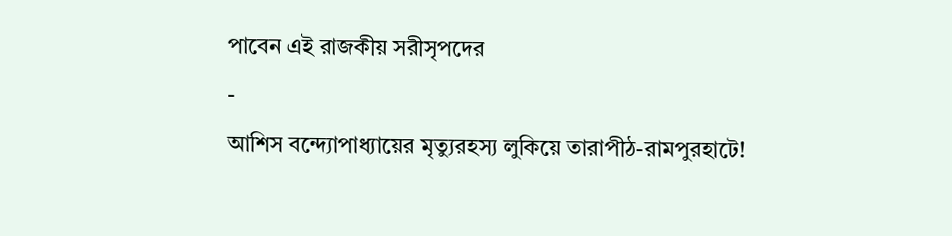পাবেন এই রাজকীয় সরীসৃপদের
-
আশিস বন্দ্যোপাধ্যায়ের মৃত্যুরহস্য লুকিয়ে তারাপীঠ-রামপুরহাটে!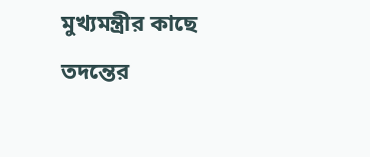মুখ্যমন্ত্রীর কাছে তদন্তের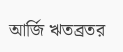আর্জি ঋতব্রতর